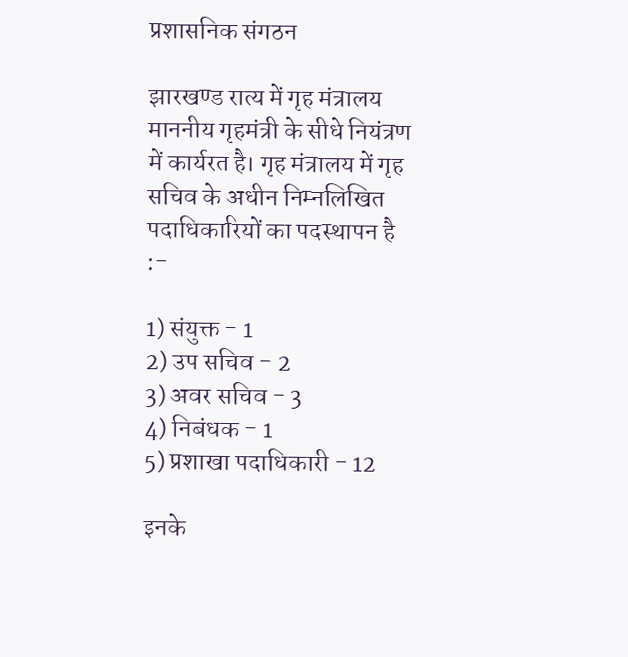प्रशासनिक संगठन

झारखण्ड रात्य में गृह मंत्रालय माननीय गृहमंत्री के सीधे नियंत्रण में कार्यरत है। गृह मंत्रालय में गृह सचिव के अधीन निम्नलिखित पदाधिकारियों का पदस्थापन है :-

1) संयुक्त - 1
2) उप सचिव - 2
3) अवर सचिव - 3
4) निबंधक - 1
5) प्रशाखा पदाधिकारी - 12

इनके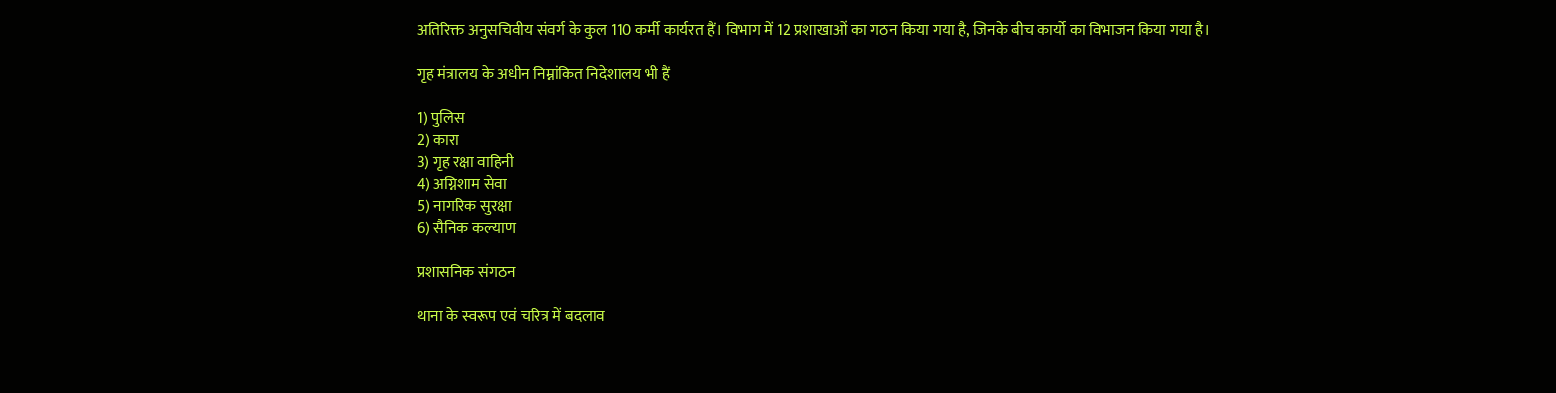अतिरिक्त अनुसचिवीय संवर्ग के कुल 110 कर्मी कार्यरत हैं। विभाग में 12 प्रशाखाओं का गठन किया गया है, जिनके बीच कार्यो का विभाजन किया गया है।

गृह मंत्रालय के अधीन निम्नांकित निदेशालय भी हैं

1) पुलिस
2) कारा
3) गृह रक्षा वाहिनी
4) अग्निशाम सेवा
5) नागरिक सुरक्षा
6) सैनिक कल्याण

प्रशासनिक संगठन

थाना के स्वरूप एवं चरित्र में बदलाव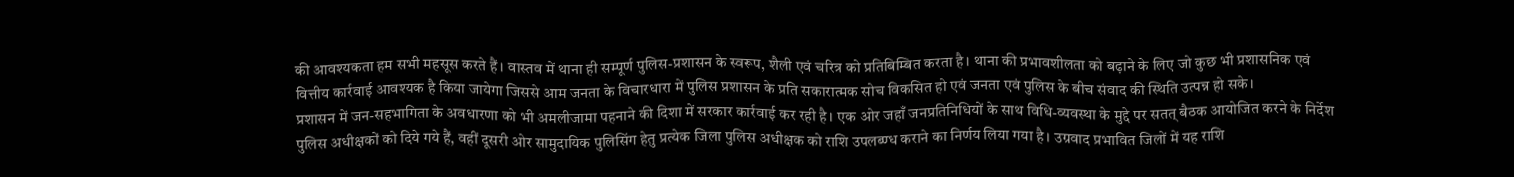की आवश्यकता हम सभी महसूस करते हैं। वास्तव में थाना ही सम्पूर्ण पुलिस-प्रशासन के स्वरूप, शैली एवं चरित्र को प्रतिबिम्बित करता है। थाना की प्रभावशीलता को बढ़ाने के लिए जो कुछ भी प्रशासनिक एवं वित्तीय कार्रवाई आवश्यक है किया जायेगा जिससे आम जनता के विचारधारा में पुलिस प्रशासन के प्रति सकारात्मक सोच विकसित हो एवं जनता एवं पुलिस के बीच संवाद की स्थिति उत्पन्न हो सके।
प्रशासन में जन-सहभागिता के अवधारणा को भी अमलीजामा पहनाने की दिशा में सरकार कार्रवाई कर रही है। एक ओर जहाँ जनप्रतिनिधियों के साथ विधि-व्यवस्था के मुद्दे पर सतत्‌ बैठक आयोजित करने के निर्देश पुलिस अधीक्षकों को दिये गये हैं, वहीं दूसरी ओर सामुदायिक पुलिसिंग हेतु प्रत्येक जिला पुलिस अधीक्षक को राशि उपलब्ण्ध कराने का निर्णय लिया गया है। उग्रवाद प्रभावित जिलों में यह राशि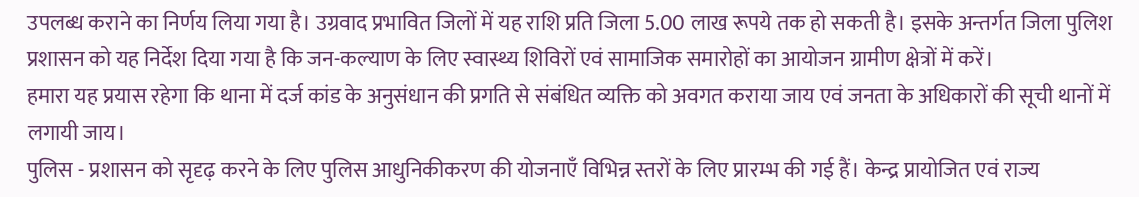उपलब्ध कराने का निर्णय लिया गया है। उग्रवाद प्रभावित जिलों में यह राशि प्रति जिला 5.00 लाख रूपये तक हो सकती है। इसके अन्तर्गत जिला पुलिश प्रशासन को यह निर्देश दिया गया है कि जन-कल्याण के लिए स्वास्थ्य शिविरों एवं सामाजिक समारोहों का आयोजन ग्रामीण क्षेत्रों में करें।
हमारा यह प्रयास रहेगा कि थाना में दर्ज कांड के अनुसंधान की प्रगति से संबंधित व्यक्ति को अवगत कराया जाय एवं जनता के अधिकारों की सूची थानों में लगायी जाय।
पुलिस - प्रशासन को सृदृढ़ करने के लिए पुलिस आधुनिकीकरण की योजनाएँ विभिन्न स्तरों के लिए प्रारम्भ की गई हैं। केन्द्र प्रायोजित एवं राज्य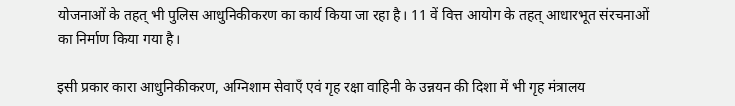योजनाओं के तहत्‌ भी पुलिस आधुनिकीकरण का कार्य किया जा रहा है। 11 वें वित्त आयोग के तहत्‌ आधारभूत संरचनाओं का निर्माण किया गया है।

इसी प्रकार कारा आधुनिकीकरण, अग्निशाम सेवाएँ एवं गृह रक्षा वाहिनी के उन्नयन की दिशा में भी गृह मंत्रालय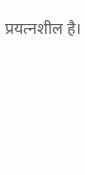प्रयत्नशील है।